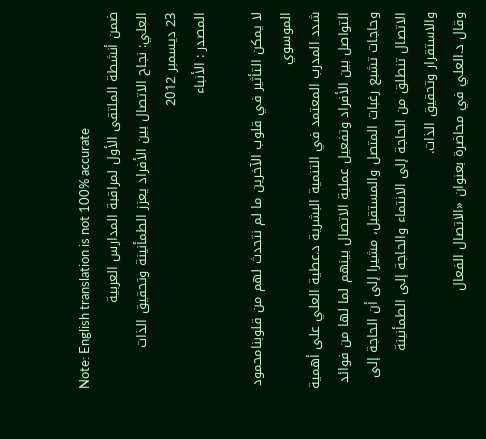Note: English translation is not 100% accurate
ضمن أنشطة الملتقى الأول لمراقبة المدارس العربية
العلي: نجاح الاتصال بين الأفراد يعزز الطمأنينة وتحقيق الذات
23 ديسمبر 2012
المصدر : الأنباء

لا يمكن التأثير في قلوب الآخرين ما لم نتحدث لهم من قلوبنامحمود الموسوي
شدد المدرب المعتمد في التنمية البشرية د.عطية العلي على أهمية التواصل بين الأفراد وتفعيل عملية الاتصال بينهم لما لها من فوائد وحاجات تشبع رغبات المتصل والمستقبل، مشيرا إلى أن الحاجة إلى الاتصال تنطلق من الحاجة إلى الانتماء والحاجة إلى الطمأنينة والاستقرار وتحقيق الذات.
وقال د.العلي في محاضرة بعنوان «الاتصال الفعال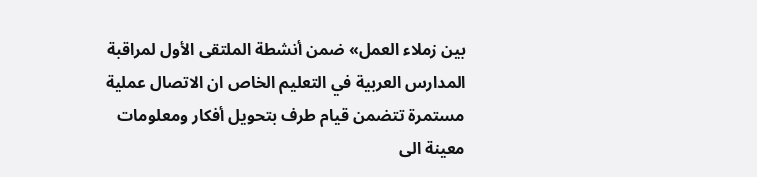بين زملاء العمل» ضمن أنشطة الملتقى الأول لمراقبة المدارس العربية في التعليم الخاص ان الاتصال عملية مستمرة تتضمن قيام طرف بتحويل أفكار ومعلومات معينة الى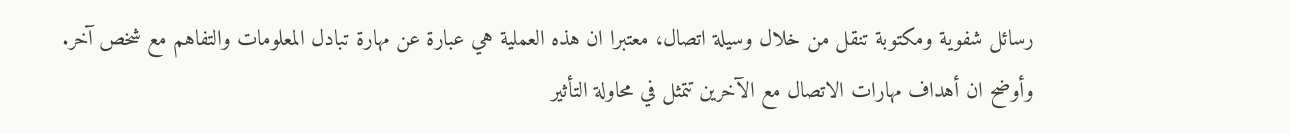رسائل شفوية ومكتوبة تنقل من خلال وسيلة اتصال، معتبرا ان هذه العملية هي عبارة عن مهارة تبادل المعلومات والتفاهم مع شخص آخر.
وأوضح ان أهداف مهارات الاتصال مع الآخرين تتمثل في محاولة التأثير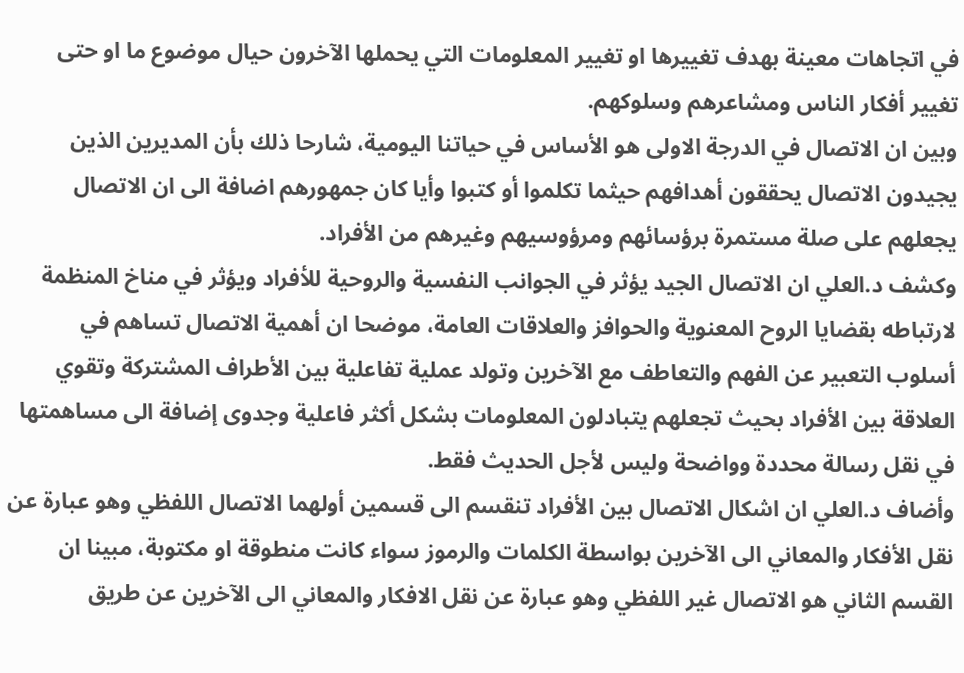في اتجاهات معينة بهدف تغييرها او تغيير المعلومات التي يحملها الآخرون حيال موضوع ما او حتى تغيير أفكار الناس ومشاعرهم وسلوكهم.
وبين ان الاتصال في الدرجة الاولى هو الأساس في حياتنا اليومية، شارحا ذلك بأن المديرين الذين يجيدون الاتصال يحققون أهدافهم حيثما تكلموا أو كتبوا وأيا كان جمهورهم اضافة الى ان الاتصال يجعلهم على صلة مستمرة برؤسائهم ومرؤوسيهم وغيرهم من الأفراد.
وكشف د.العلي ان الاتصال الجيد يؤثر في الجوانب النفسية والروحية للأفراد ويؤثر في مناخ المنظمة لارتباطه بقضايا الروح المعنوية والحوافز والعلاقات العامة، موضحا ان أهمية الاتصال تساهم في أسلوب التعبير عن الفهم والتعاطف مع الآخرين وتولد عملية تفاعلية بين الأطراف المشتركة وتقوي العلاقة بين الأفراد بحيث تجعلهم يتبادلون المعلومات بشكل أكثر فاعلية وجدوى إضافة الى مساهمتها في نقل رسالة محددة وواضحة وليس لأجل الحديث فقط.
وأضاف د.العلي ان اشكال الاتصال بين الأفراد تنقسم الى قسمين أولهما الاتصال اللفظي وهو عبارة عن نقل الأفكار والمعاني الى الآخرين بواسطة الكلمات والرموز سواء كانت منطوقة او مكتوبة، مبينا ان القسم الثاني هو الاتصال غير اللفظي وهو عبارة عن نقل الافكار والمعاني الى الآخرين عن طريق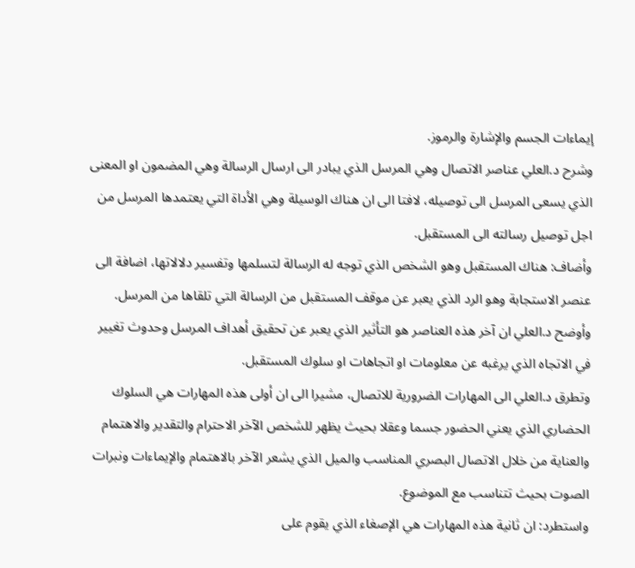إيماءات الجسم والإشارة والرموز.
وشرح د.العلي عناصر الاتصال وهي المرسل الذي يبادر الى ارسال الرسالة وهي المضمون او المعنى الذي يسعى المرسل الى توصيله، لافتا الى ان هناك الوسيلة وهي الأداة التي يعتمدها المرسل من اجل توصيل رسالته الى المستقبل.
وأضاف: هناك المستقبل وهو الشخص الذي توجه له الرسالة لتسلمها وتفسير دلالاتها، اضافة الى عنصر الاستجابة وهو الرد الذي يعبر عن موقف المستقبل من الرسالة التي تلقاها من المرسل.
وأوضح د.العلي ان آخر هذه العناصر هو التأثير الذي يعبر عن تحقيق أهداف المرسل وحدوث تغيير في الاتجاه الذي يرغبه عن معلومات او اتجاهات او سلوك المستقبل.
وتطرق د.العلي الى المهارات الضرورية للاتصال، مشيرا الى ان أولى هذه المهارات هي السلوك الحضاري الذي يعني الحضور جسما وعقلا بحيث يظهر للشخص الآخر الاحترام والتقدير والاهتمام والعناية من خلال الاتصال البصري المناسب والميل الذي يشعر الآخر بالاهتمام والإيماءات ونبرات الصوت بحيث تتناسب مع الموضوع.
واستطرد: ان ثانية هذه المهارات هي الإصغاء الذي يقوم على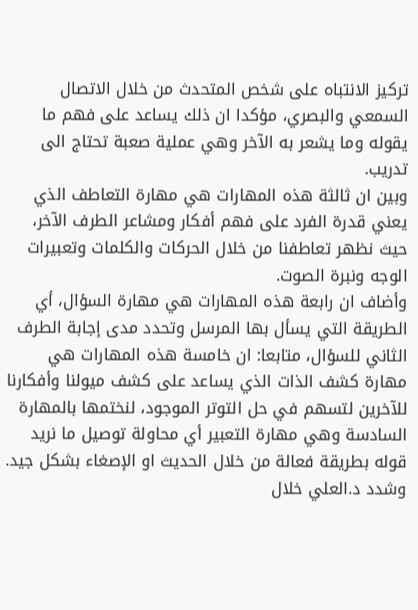تركيز الانتباه على شخص المتحدث من خلال الاتصال السمعي والبصري، مؤكدا ان ذلك يساعد على فهم ما يقوله وما يشعر به الآخر وهي عملية صعبة تحتاج الى تدريب.
وبين ان ثالثة هذه المهارات هي مهارة التعاطف الذي يعني قدرة الفرد على فهم أفكار ومشاعر الطرف الآخر، حيث نظهر تعاطفنا من خلال الحركات والكلمات وتعبيرات الوجه ونبرة الصوت.
وأضاف ان رابعة هذه المهارات هي مهارة السؤال، أي الطريقة التي يسأل بها المرسل وتحدد مدى إجابة الطرف الثاني للسؤال، متابعا: ان خامسة هذه المهارات هي مهارة كشف الذات الذي يساعد على كشف ميولنا وأفكارنا للآخرين لتسهم في حل التوتر الموجود، لنختمها بالمهارة السادسة وهي مهارة التعبير أي محاولة توصيل ما نريد قوله بطريقة فعالة من خلال الحديث او الإصغاء بشكل جيد.
وشدد د.العلي خلال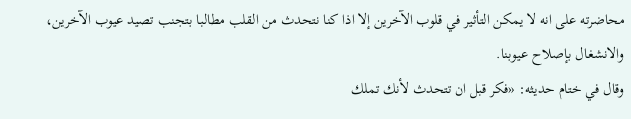محاضرته على انه لا يمكن التأثير في قلوب الآخرين إلا اذا كنا نتحدث من القلب مطالبا بتجنب تصيد عيوب الآخرين، والانشغال بإصلاح عيوبنا.
وقال في ختام حديثه: «فكر قبل ان تتحدث لأنك تملك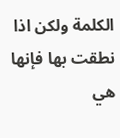الكلمة ولكن اذا نطقت بها فإنها هي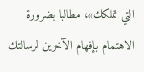التي تملكك»، مطالبا بضرورة الاهتمام بإفهام الآخرين لرسالتك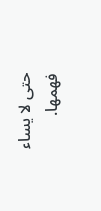حتى لا يساء فهمها.